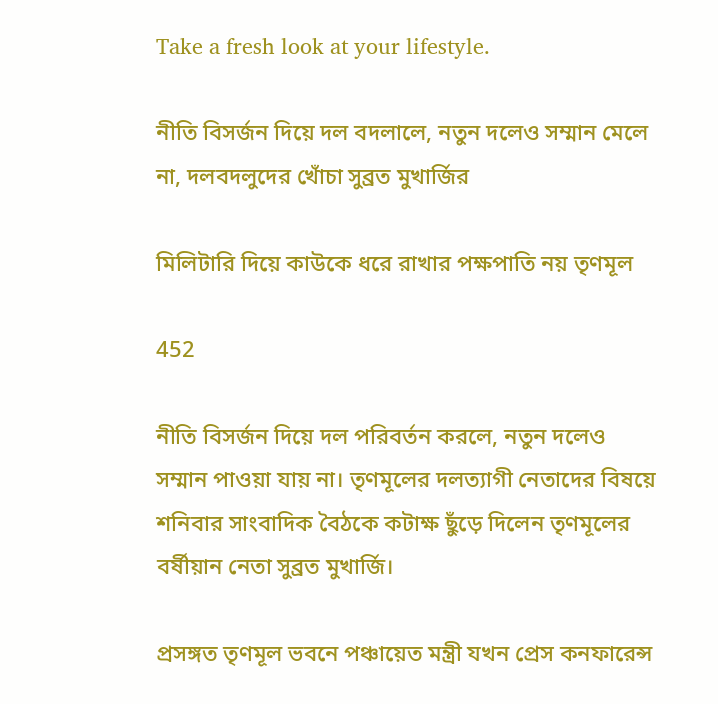Take a fresh look at your lifestyle.

নীতি বিসর্জন দিয়ে দল বদলালে, নতুন দলেও সম্মান মেলে না, দলবদলুদের খোঁচা সুব্রত মুখার্জির

মিলিটারি দিয়ে কাউকে ধরে রাখার পক্ষপাতি নয় তৃণমূল

452

নীতি বিসর্জন দিয়ে দল পরিবর্তন করলে, নতুন দলেও সম্মান পাওয়া যায় না। তৃণমূলের দলত্যাগী নেতাদের বিষয়ে শনিবার সাংবাদিক বৈঠকে কটাক্ষ ছুঁড়ে দিলেন তৃণমূলের বর্ষীয়ান নেতা সুব্রত মুখার্জি।

প্রসঙ্গত তৃণমূল ভবনে পঞ্চায়েত মন্ত্রী যখন প্রেস কনফারেন্স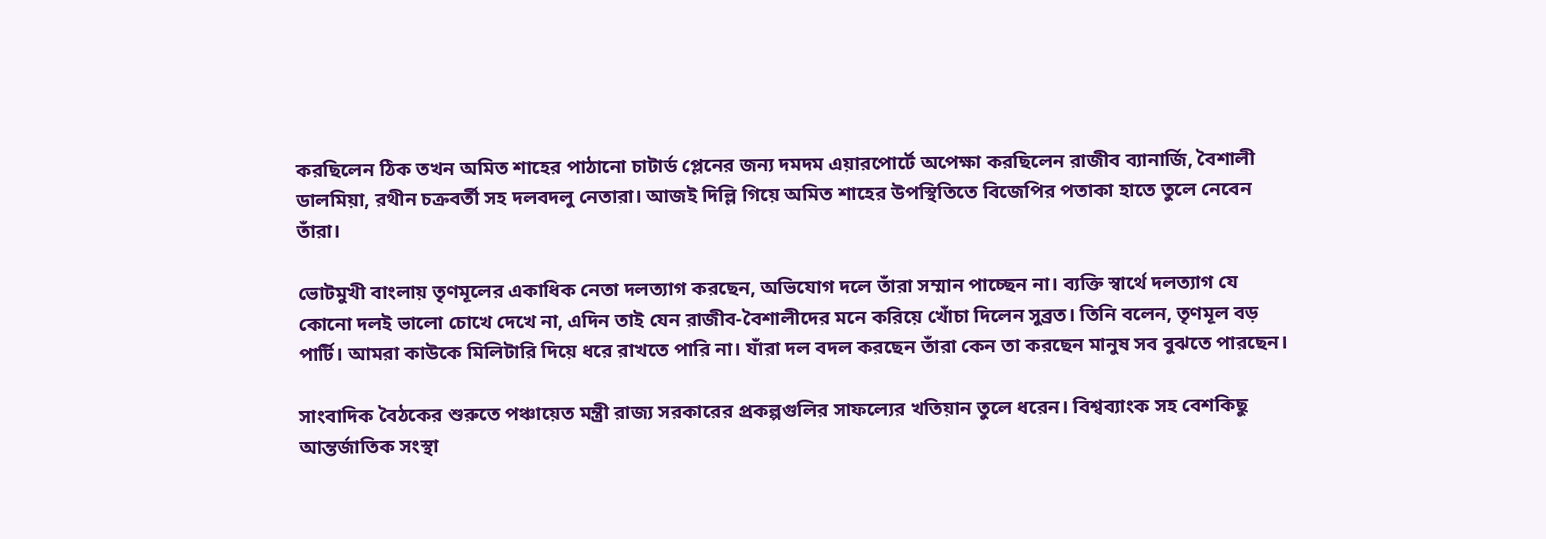করছিলেন ঠিক তখন অমিত শাহের পাঠানো চাটার্ড প্লেনের জন্য দমদম এয়ারপোর্টে অপেক্ষা করছিলেন রাজীব ব্যানার্জি, বৈশালী ডালমিয়া, রথীন চক্রবর্তী সহ দলবদলু নেতারা। আজই দিল্লি গিয়ে অমিত শাহের উপস্থিতিতে বিজেপির পতাকা হাতে তুলে নেবেন তাঁরা।

ভোটমুখী বাংলায় তৃণমূলের একাধিক নেতা দলত্যাগ করছেন, অভিযোগ দলে তাঁরা সম্মান পাচ্ছেন না। ব্যক্তি স্বার্থে দলত্যাগ যে কোনো দলই ভালো চোখে দেখে না, এদিন তাই যেন রাজীব-বৈশালীদের মনে করিয়ে খোঁচা দিলেন সুব্রত। তিনি বলেন, তৃণমূল বড় পার্টি। আমরা কাউকে মিলিটারি দিয়ে ধরে রাখতে পারি না। যাঁরা দল বদল করছেন তাঁরা কেন তা করছেন মানুষ সব বুঝতে পারছেন।

সাংবাদিক বৈঠকের শুরুতে পঞ্চায়েত মন্ত্রী রাজ্য সরকারের প্রকল্পগুলির সাফল্যের খতিয়ান তুলে ধরেন। বিশ্বব্যাংক সহ বেশকিছু আন্তর্জাতিক সংস্থা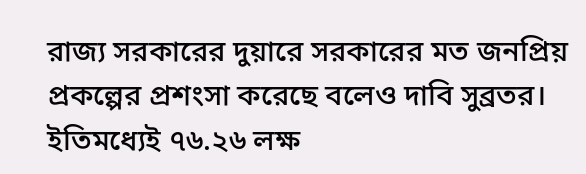রাজ্য সরকারের দুয়ারে সরকারের মত জনপ্রিয় প্রকল্পের প্রশংসা করেছে বলেও দাবি সুব্রতর। ইতিমধ্যেই ৭৬.২৬ লক্ষ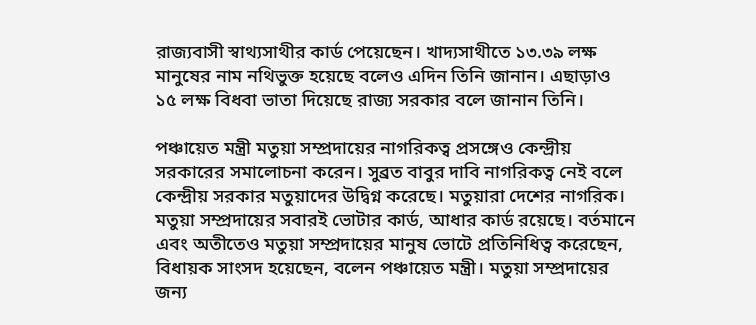রাজ্যবাসী স্বাথ্যসাথীর কার্ড পেয়েছেন। খাদ্যসাথীতে ১৩.৩৯ লক্ষ মানুষের নাম নথিভুক্ত হয়েছে বলেও এদিন তিনি জানান। এছাড়াও ১৫ লক্ষ বিধবা ভাতা দিয়েছে রাজ্য সরকার বলে জানান তিনি।

পঞ্চায়েত মন্ত্রী মতুয়া সম্প্রদায়ের নাগরিকত্ব প্রসঙ্গেও কেন্দ্রীয় সরকারের সমালোচনা করেন। সুব্রত বাবুর দাবি নাগরিকত্ব নেই বলে কেন্দ্রীয় সরকার মতুয়াদের উদ্বিগ্ন করেছে। মতুয়ারা দেশের নাগরিক। মতুয়া সম্প্রদায়ের সবারই ভোটার কার্ড, আধার কার্ড রয়েছে। বর্তমানে এবং অতীতেও মতুয়া সম্প্রদায়ের মানুষ ভোটে প্রতিনিধিত্ব করেছেন, বিধায়ক সাংসদ হয়েছেন, বলেন পঞ্চায়েত মন্ত্রী। মতুয়া সম্প্রদায়ের জন্য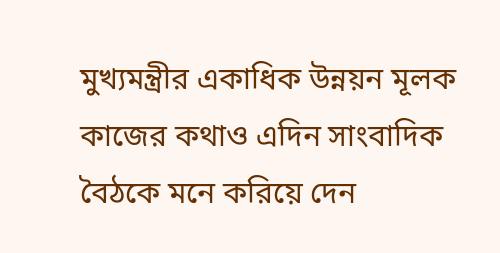মুখ্যমন্ত্রীর একাধিক উন্নয়ন মূলক কাজের কথাও এদিন সাংবাদিক বৈঠকে মনে করিয়ে দেন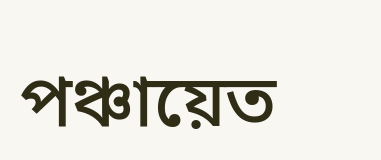পঞ্চায়েত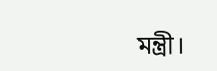মন্ত্রী।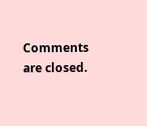Comments are closed.